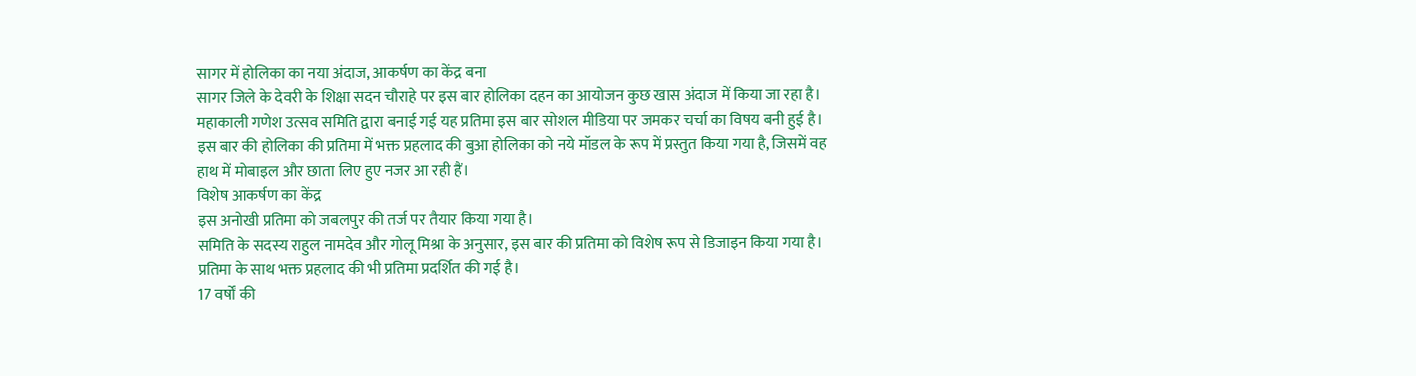सागर में होलिका का नया अंदाज, आकर्षण का केंद्र बना
सागर जिले के देवरी के शिक्षा सदन चौराहे पर इस बार होलिका दहन का आयोजन कुछ खास अंदाज में किया जा रहा है। महाकाली गणेश उत्सव समिति द्वारा बनाई गई यह प्रतिमा इस बार सोशल मीडिया पर जमकर चर्चा का विषय बनी हुई है। इस बार की होलिका की प्रतिमा में भक्त प्रहलाद की बुआ होलिका को नये मॉडल के रूप में प्रस्तुत किया गया है, जिसमें वह हाथ में मोबाइल और छाता लिए हुए नजर आ रही हैं।
विशेष आकर्षण का केंद्र
इस अनोखी प्रतिमा को जबलपुर की तर्ज पर तैयार किया गया है।
समिति के सदस्य राहुल नामदेव और गोलू मिश्रा के अनुसार, इस बार की प्रतिमा को विशेष रूप से डिजाइन किया गया है।
प्रतिमा के साथ भक्त प्रहलाद की भी प्रतिमा प्रदर्शित की गई है।
17 वर्षों की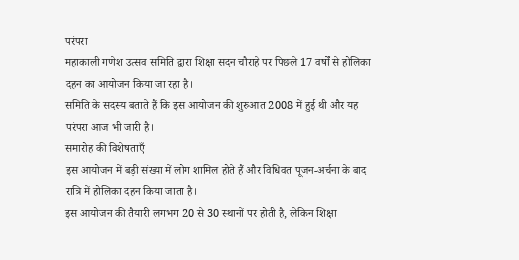परंपरा
महाकाली गणेश उत्सव समिति द्वारा शिक्षा सदन चौराहे पर पिछले 17 वर्षों से होलिका दहन का आयोजन किया जा रहा है।
समिति के सदस्य बताते हैं कि इस आयोजन की शुरुआत 2008 में हुई थी और यह परंपरा आज भी जारी है।
समारोह की विशेषताएँ
इस आयोजन में बड़ी संख्या में लोग शामिल होते हैं और विधिवत पूजन-अर्चना के बाद रात्रि में होलिका दहन किया जाता है।
इस आयोजन की तैयारी लगभग 20 से 30 स्थानों पर होती है, लेकिन शिक्षा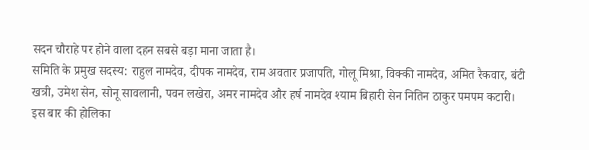सदन चौराहे पर होने वाला दहन सबसे बड़ा माना जाता है।
समिति के प्रमुख सदस्य: राहुल नामदेव, दीपक नामदेव, राम अवतार प्रजापति, गोलू मिश्रा, विक्की नामदेव, अमित रैकवार, बंटी खत्री, उमेश सेन, सोनू सावलानी, पवन लखेरा, अमर नामदेव और हर्ष नामदेव श्याम बिहारी सेन नितिन ठाकुर पमपम कटारी।
इस बार की होलिका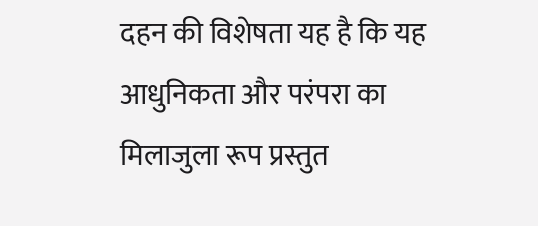दहन की विशेषता यह है कि यह आधुनिकता और परंपरा का मिलाजुला रूप प्रस्तुत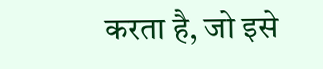करता है, जो इसे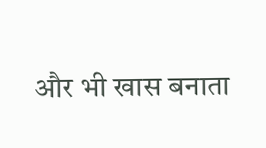और भी खास बनाता